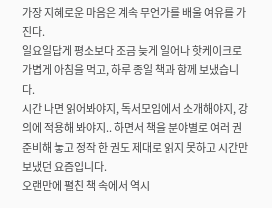가장 지혜로운 마음은 계속 무언가를 배울 여유를 가진다.
일요일답게 평소보다 조금 늦게 일어나 핫케이크로 가볍게 아침을 먹고, 하루 종일 책과 함께 보냈습니다.
시간 나면 읽어봐야지, 독서모임에서 소개해야지, 강의에 적용해 봐야지.. 하면서 책을 분야별로 여러 권 준비해 놓고 정작 한 권도 제대로 읽지 못하고 시간만 보냈던 요즘입니다.
오랜만에 펼친 책 속에서 역시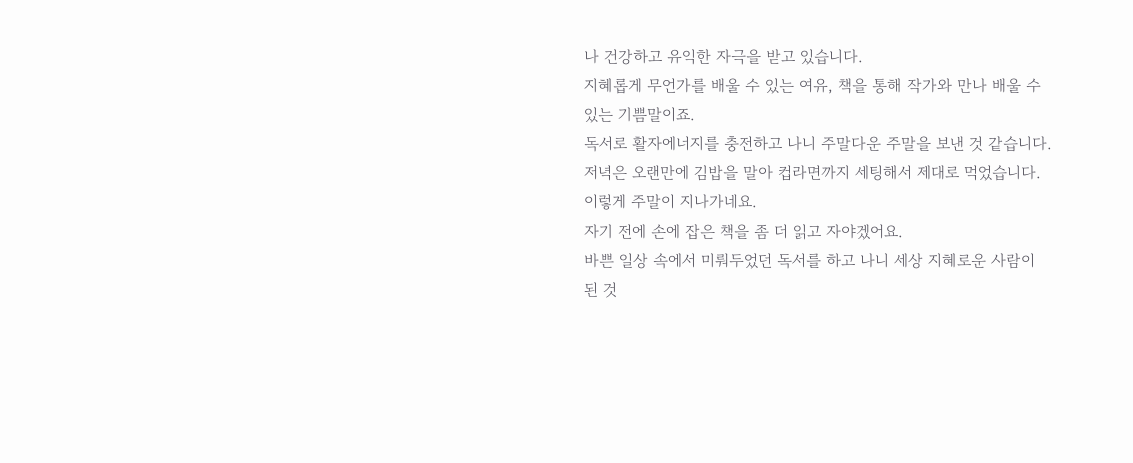나 건강하고 유익한 자극을 받고 있습니다.
지혜롭게 무언가를 배울 수 있는 여유, 책을 통해 작가와 만나 배울 수 있는 기쁨말이죠.
독서로 활자에너지를 충전하고 나니 주말다운 주말을 보낸 것 같습니다.
저녁은 오랜만에 김밥을 말아 컵라면까지 세팅해서 제대로 먹었습니다.
이렇게 주말이 지나가네요.
자기 전에 손에 잡은 책을 좀 더 읽고 자야겠어요.
바쁜 일상 속에서 미뤄두었던 독서를 하고 나니 세상 지혜로운 사람이 된 것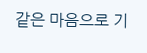같은 마음으로 기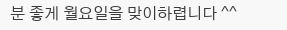분 좋게 월요일을 맞이하렵니다 ^^